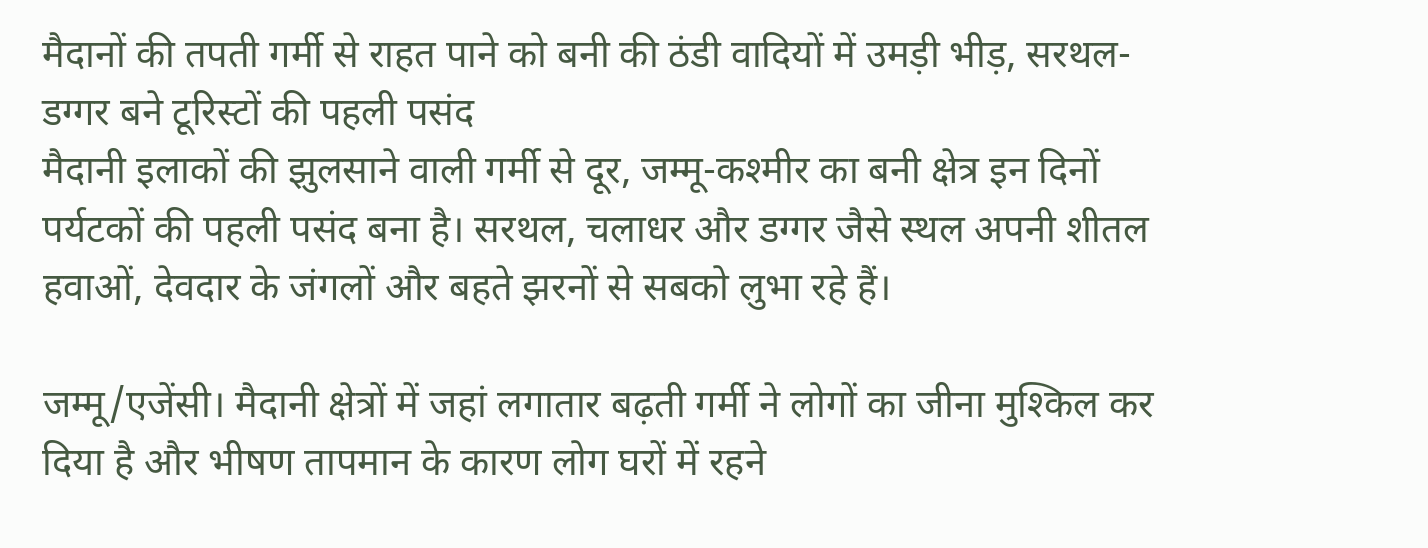मैदानों की तपती गर्मी से राहत पाने को बनी की ठंडी वादियों में उमड़ी भीड़, सरथल-डग्गर बने टूरिस्टों की पहली पसंद
मैदानी इलाकों की झुलसाने वाली गर्मी से दूर, जम्मू-कश्मीर का बनी क्षेत्र इन दिनों पर्यटकों की पहली पसंद बना है। सरथल, चलाधर और डग्गर जैसे स्थल अपनी शीतल हवाओं, देवदार के जंगलों और बहते झरनों से सबको लुभा रहे हैं।

जम्मू/एजेंसी। मैदानी क्षेत्रों में जहां लगातार बढ़ती गर्मी ने लोगों का जीना मुश्किल कर दिया है और भीषण तापमान के कारण लोग घरों में रहने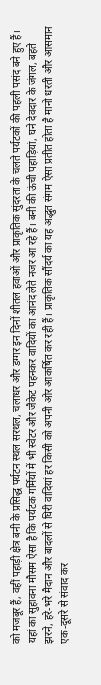को मजबूर हैं, वहीं पहाड़ी क्षेत्र बनी के प्रसिद्ध पर्यटन स्थल सरथल, चलाधर और डग्गर इन दिनों शीतल हवाओं और प्राकृतिक सुंदरता के चलते पर्यटकों की पहली पसंद बने हुए हैं। यहां का सुहावना मौसम ऐसा है कि पर्यटक गर्मियों में भी स्वेटर और जैकेट पहनकर वादियों का आनंद लेते नजर आ रहे हैं। बनी की ऊंची पहाड़ियां, घने देवदार के जंगल, बहते झरने, हरे-भरे मैदान और बादलों से घिरी वादियां हर किसी को अपनी ओर आकर्षित कर रही हैं। प्राकृतिक सौंदर्य का यह अद्भुत संगम ऐसा प्रतीत होता है मानो धरती और आसमान एक-दूसरे से संवाद कर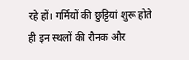रहे हों। गर्मियों की छुट्टियां शुरू होते ही इन स्थलों की रौनक और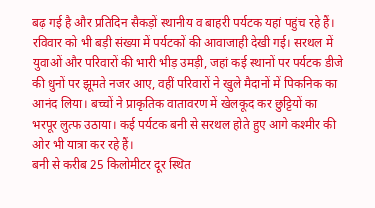बढ़ गई है और प्रतिदिन सैकड़ों स्थानीय व बाहरी पर्यटक यहां पहुंच रहे हैं।
रविवार को भी बड़ी संख्या में पर्यटकों की आवाजाही देखी गई। सरथल में युवाओं और परिवारों की भारी भीड़ उमड़ी, जहां कई स्थानों पर पर्यटक डीजे की धुनों पर झूमते नजर आए, वहीं परिवारों ने खुले मैदानों में पिकनिक का आनंद लिया। बच्चों ने प्राकृतिक वातावरण में खेलकूद कर छुट्टियों का भरपूर लुत्फ उठाया। कई पर्यटक बनी से सरथल होते हुए आगे कश्मीर की ओर भी यात्रा कर रहे हैं।
बनी से करीब 25 किलोमीटर दूर स्थित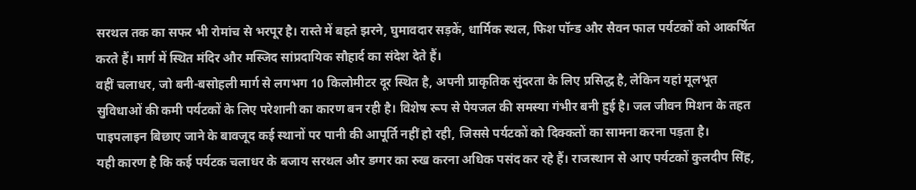सरथल तक का सफर भी रोमांच से भरपूर है। रास्ते में बहते झरने, घुमावदार सड़कें, धार्मिक स्थल, फिश पॉन्ड और सैवन फाल पर्यटकों को आकर्षित करते हैं। मार्ग में स्थित मंदिर और मस्जिद सांप्रदायिक सौहार्द का संदेश देते हैं।
वहीं चलाधर, जो बनी-बसोहली मार्ग से लगभग 10 किलोमीटर दूर स्थित है, अपनी प्राकृतिक सुंदरता के लिए प्रसिद्ध है, लेकिन यहां मूलभूत सुविधाओं की कमी पर्यटकों के लिए परेशानी का कारण बन रही है। विशेष रूप से पेयजल की समस्या गंभीर बनी हुई है। जल जीवन मिशन के तहत पाइपलाइन बिछाए जाने के बावजूद कई स्थानों पर पानी की आपूर्ति नहीं हो रही, जिससे पर्यटकों को दिक्कतों का सामना करना पड़ता है।
यही कारण है कि कई पर्यटक चलाधर के बजाय सरथल और डग्गर का रुख करना अधिक पसंद कर रहे हैं। राजस्थान से आए पर्यटकों कुलदीप सिंह,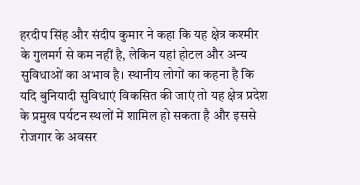हरदीप सिंह और संदीप कुमार ने कहा कि यह क्षेत्र कश्मीर के गुलमर्ग से कम नहीं है, लेकिन यहां होटल और अन्य सुविधाओं का अभाव है। स्थानीय लोगों का कहना है कि यदि बुनियादी सुविधाएं विकसित की जाएं तो यह क्षेत्र प्रदेश के प्रमुख पर्यटन स्थलों में शामिल हो सकता है और इससे रोजगार के अवसर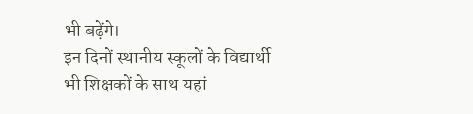भी बढ़ेंगे।
इन दिनों स्थानीय स्कूलों के विद्यार्थी भी शिक्षकों के साथ यहां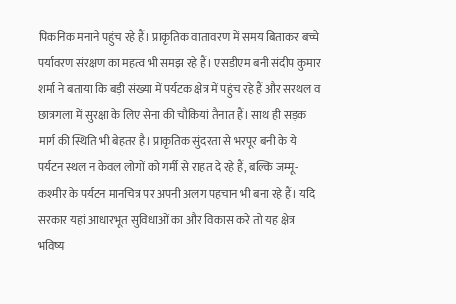पिकनिक मनाने पहुंच रहे हैं। प्राकृतिक वातावरण में समय बिताकर बच्चे पर्यावरण संरक्षण का महत्व भी समझ रहे हैं। एसडीएम बनी संदीप कुमार शर्मा ने बताया कि बड़ी संख्या में पर्यटक क्षेत्र में पहुंच रहे हैं और सरथल व छात्रगला में सुरक्षा के लिए सेना की चौकियां तैनात हैं। साथ ही सड़क मार्ग की स्थिति भी बेहतर है। प्राकृतिक सुंदरता से भरपूर बनी के ये पर्यटन स्थल न केवल लोगों को गर्मी से राहत दे रहे हैं, बल्कि जम्मू-कश्मीर के पर्यटन मानचित्र पर अपनी अलग पहचान भी बना रहे हैं। यदि सरकार यहां आधारभूत सुविधाओं का और विकास करे तो यह क्षेत्र भविष्य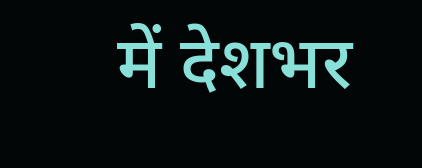में देशभर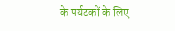के पर्यटकों के लिए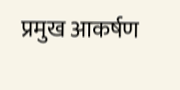प्रमुख आकर्षण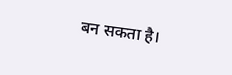बन सकता है।